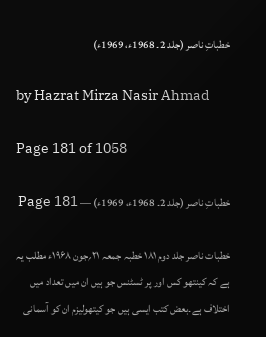خطباتِ ناصر (جلد 2۔ 1968ء، 1969ء)

by Hazrat Mirza Nasir Ahmad

Page 181 of 1058

خطباتِ ناصر (جلد 2۔ 1968ء، 1969ء) — Page 181

خطبات ناصر جلد دوم ۱۸۱ خطبہ جمعہ ۲۱؍جون ۱۹۶۸ء مطلب یہ ہے کہ کینتھو کس اور پر ٹسٹنس جو ہیں ان میں تعداد میں اختلاف ہے۔بعض کتب ایسی ہیں جو کیتھولیزم ان کو آسمانی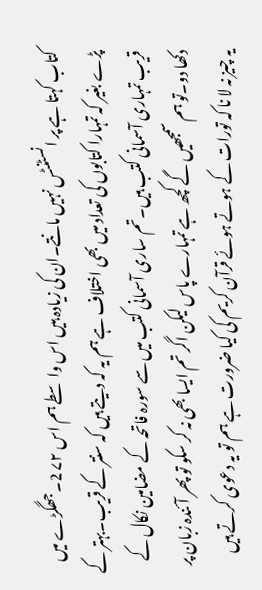کتاب کہتا ہے پر انسٹنٹس نہیں مانتے۔ان کی زیادہ ہیں اس واسطے ہم اس ۷۲ 2۔جھگڑے میں پڑے بغیر کہ تمہارا کتابوں کی تعداد میں بھی اختلاف ہے ہم یہ کہ دیتے ہیں کہ سنتر کے قریب۔بہتر کے قریب تمہاری آسمانی کتب ہیں۔تم ساری آسمانی کتب میں سے سورہ فاتحہ کے مضامین نکال کے دکھا دو۔تو ہم سمجھیں گے کچھ ہے تمہارے پاس لیکن اگر تم ایسا بھی نہ کر سکو تو پھر آئندہ زبان پر یہ چیز نہ لا نا کہ تورات کے ہوتے ہوئے قرآن کریم کی کیا ضرورت ہے ہم تو یہ دعوی کرتے ہیں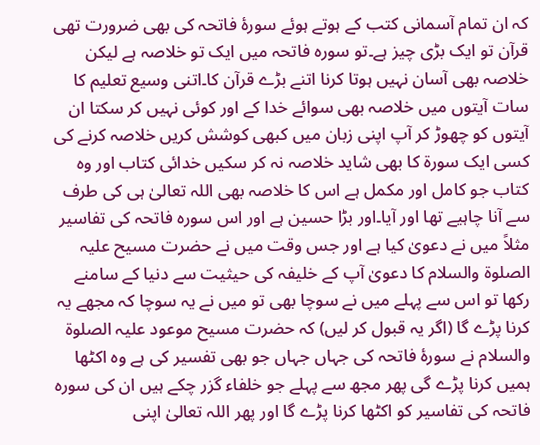کہ ان تمام آسمانی کتب کے ہوتے ہوئے سورۂ فاتحہ کی بھی ضرورت تھی قرآن تو ایک بڑی چیز ہے۔تو سورہ فاتحہ میں ایک تو خلاصہ ہے لیکن خلاصہ بھی آسان نہیں ہوتا کرنا اتنے بڑے قرآن کا۔اتنی وسیع تعلیم کا سات آیتوں میں خلاصہ بھی سوائے خدا کے اور کوئی نہیں کر سکتا ان آیتوں کو چھوڑ کر آپ اپنی زبان میں کبھی کوشش کریں خلاصہ کرنے کی کسی ایک سورۃ کا بھی شاید خلاصہ نہ کر سکیں خدائی کتاب اور وہ کتاب جو کامل اور مکمل ہے اس کا خلاصہ بھی اللہ تعالیٰ ہی کی طرف سے آنا چاہیے تھا اور آیا۔اور بڑا حسین ہے اور اس سورہ فاتحہ کی تفاسیر مثلاً میں نے دعویٰ کیا ہے اور جس وقت میں نے حضرت مسیح علیہ الصلوۃ والسلام کا دعویٰ آپ کے خلیفہ کی حیثیت سے دنیا کے سامنے رکھا تو اس سے پہلے میں نے سوچا بھی تو میں نے یہ سوچا کہ مجھے یہ کرنا پڑے گا (اگر یہ قبول کر لیں) کہ حضرت مسیح موعود علیہ الصلوۃ والسلام نے سورۂ فاتحہ کی جہاں جہاں جو بھی تفسیر کی ہے وہ اکٹھا ہمیں کرنا پڑے گی پھر مجھ سے پہلے جو خلفاء گزر چکے ہیں ان کی سورہ فاتحہ کی تفاسیر کو اکٹھا کرنا پڑے گا اور پھر اللہ تعالیٰ اپنی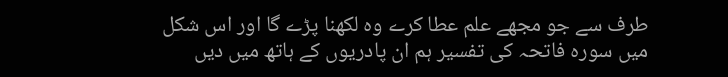طرف سے جو مجھے علم عطا کرے وہ لکھنا پڑے گا اور اس شکل میں سورہ فاتحہ کی تفسیر ہم ان پادریوں کے ہاتھ میں دیں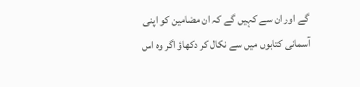گے اور ان سے کہیں گے کہ ان مضامین کو اپنی آسمانی کتابوں میں سے نکال کر دکھاؤ اگر وہ اس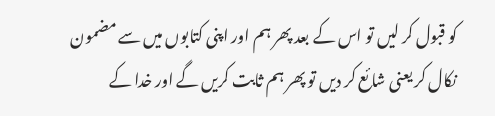کو قبول کر لیں تو اس کے بعد پھر ہم اور اپنی کتابوں میں سے مضمون نکال کر یعنی شائع کر دیں تو پھر ہم ثابت کریں گے اور خدا کے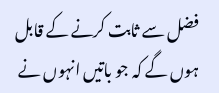فضل سے ثابت کرنے کے قابل ہوں گے کہ جو باتیں انہوں نے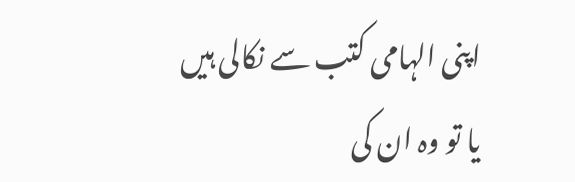اپنی الہامی کتب سے نکالی ہیں یا تو وہ ان کی